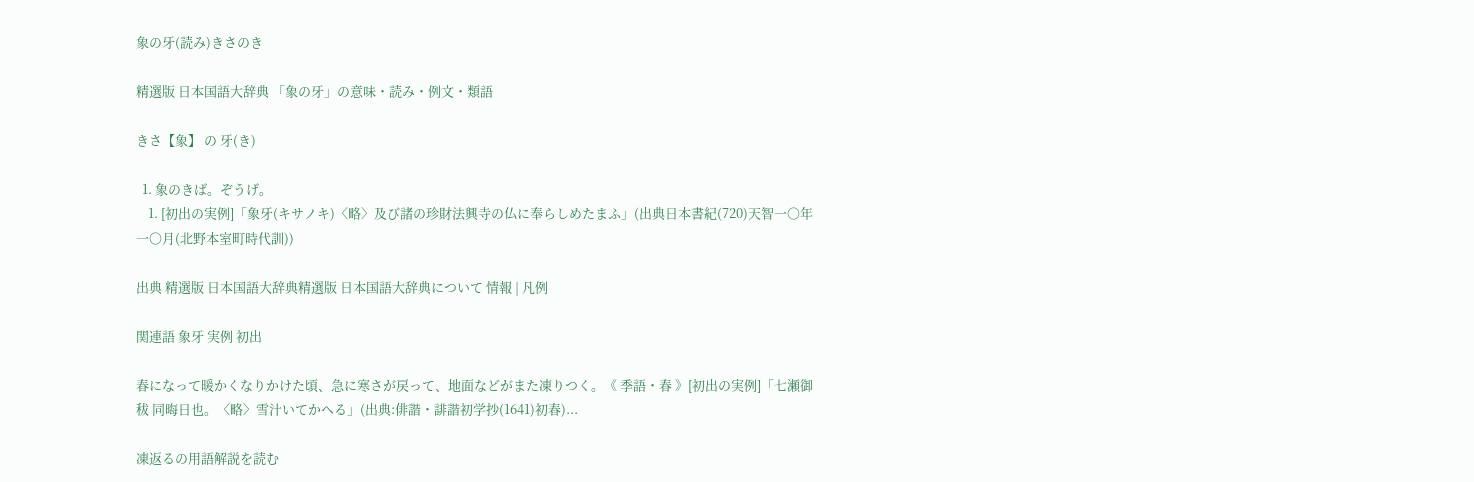象の牙(読み)きさのき

精選版 日本国語大辞典 「象の牙」の意味・読み・例文・類語

きさ【象】 の 牙(き)

  1. 象のきば。ぞうげ。
    1. [初出の実例]「象牙(キサノキ)〈略〉及び諸の珍財法興寺の仏に奉らしめたまふ」(出典日本書紀(720)天智一〇年一〇月(北野本室町時代訓))

出典 精選版 日本国語大辞典精選版 日本国語大辞典について 情報 | 凡例

関連語 象牙 実例 初出

春になって暖かくなりかけた頃、急に寒さが戻って、地面などがまた凍りつく。《 季語・春 》[初出の実例]「七瀬御秡 同晦日也。〈略〉雪汁いてかへる」(出典:俳諧・誹諧初学抄(1641)初春)...

凍返るの用語解説を読む